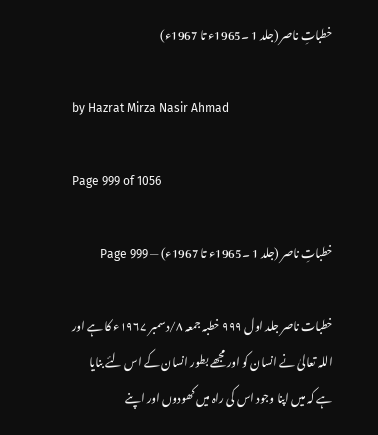خطباتِ ناصر (جلد 1 ۔1965ء تا 1967ء)

by Hazrat Mirza Nasir Ahmad

Page 999 of 1056

خطباتِ ناصر (جلد 1 ۔1965ء تا 1967ء) — Page 999

خطبات ناصر جلد اول ٩٩٩ خطبہ جمعہ ۸/دسمبر ۱۹۶۷ء کا ہے اور اللہ تعالیٰ نے انسان کو اور مجھے بطور انسان کے اس لئے بنایا ہے کہ میں اپنا وجود اس کی راہ میں کھودوں اور اپنے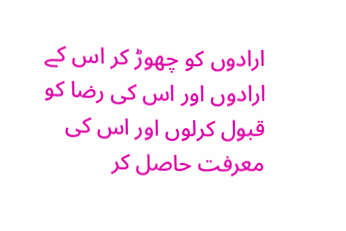ارادوں کو چھوڑ کر اس کے ارادوں اور اس کی رضا کو قبول کرلوں اور اس کی معرفت حاصل کر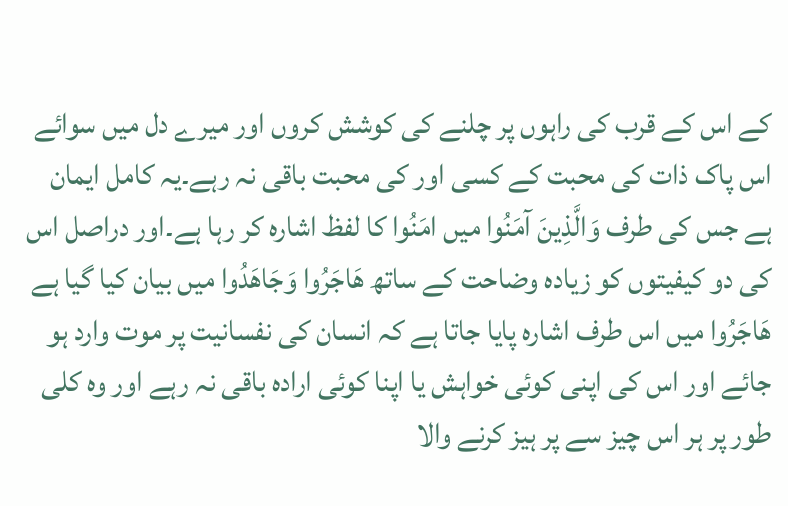کے اس کے قرب کی راہوں پر چلنے کی کوشش کروں اور میرے دل میں سوائے اس پاک ذات کی محبت کے کسی اور کی محبت باقی نہ رہے۔یہ کامل ایمان ہے جس کی طرف وَالَّذِينَ آمَنُوا میں امَنُوا کا لفظ اشارہ کر رہا ہے۔اور دراصل اس کی دو کیفیتوں کو زیادہ وضاحت کے ساتھ هَاجَرُوا وَجَاهَدُوا میں بیان کیا گیا ہے هَاجَرُوا میں اس طرف اشارہ پایا جاتا ہے کہ انسان کی نفسانیت پر موت وارد ہو جائے اور اس کی اپنی کوئی خواہش یا اپنا کوئی ارادہ باقی نہ رہے اور وہ کلی طور پر ہر اس چیز سے پر ہیز کرنے والا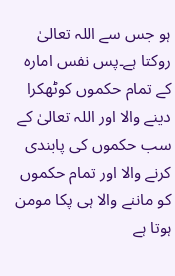ہو جس سے اللہ تعالیٰ روکتا ہے۔پس نفس امارہ کے تمام حکموں کوٹھکرا دینے والا اور اللہ تعالیٰ کے سب حکموں کی پابندی کرنے والا اور تمام حکموں کو ماننے والا ہی پکا مومن ہوتا ہے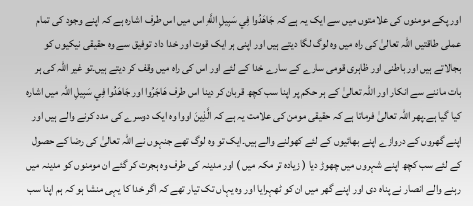اور پکے مومنوں کی علامتوں میں سے ایک یہ ہے کہ جَاهَدُوا فِي سَبِيلِ اللَّهِ اس میں اس طرف اشارہ ہے کہ اپنے وجود کی تمام عملی طاقتیں اللہ تعالیٰ کی راہ میں وہ لوگ لگا دیتے ہیں اور اپنی ہر ایک قوت اور خدا داد توفیق سے وہ حقیقی نیکیوں کو بجالاتے ہیں اور باطنی اور ظاہری قومی سارے کے سارے خدا کے لئے اور اس کی راہ میں وقف کر دیتے ہیں۔تو غیر اللہ کی ہر بات ماننے سے انکار اور اللہ تعالیٰ کے ہر حکم پر اپنا سب کچھ قربان کر دینا اس طرف هَاجَرُوا اور جَاهَدُوا فِي سَبِيلِ اللہ میں اشارہ کیا گیا ہے۔پھر اللہ تعالیٰ فرماتا ہے کہ حقیقی مومن کی علامت یہ ہے کہ الَّذِینَ اووا وہ ایک دوسرے کی مدد کرنے والے ہیں اور اپنے گھروں کے دروازے اپنے بھائیوں کے لئے کھولنے والے ہیں۔ایک تو وہ لوگ تھے جنہوں نے اللہ تعالیٰ کی رضا کے حصول کے لئے سب کچھ اپنے شہروں میں چھوڑ دیا ( زیادہ تر مکہ میں ) اور مدینہ کی طرف وہ ہجرت کر گئے ان مومنوں کو مدینہ میں رہنے والے انصار نے پناہ دی اور اپنے گھر میں ان کو ٹھہرایا اور وہ یہاں تک تیار تھے کہ اگر خدا کا یہی منشا ہو کہ ہم اپنا سب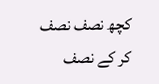کچھ نصف نصف کر کے نصف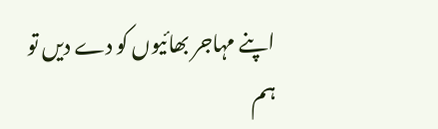اپنے مہاجر بھائیوں کو دے دیں تو ہم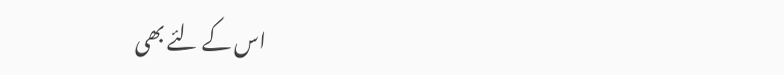اس کے لئے بھی